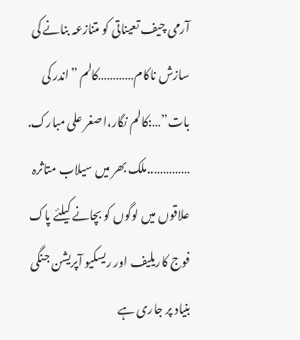آرمی چیف تعیناتی کو متنازعہ بنانے کی سازش ناکام…………کالم ”اندر کی بات”…:کالم نگار،اصغر علی مبارک. …………..ملک بھر میں سیلاب متاثرہ علاقوں میں لوگوں کو بچانے کیلئے پاک فوج کاریلیف اور ریسکیو آپریشن جنگی بنیاد پر جاری ہے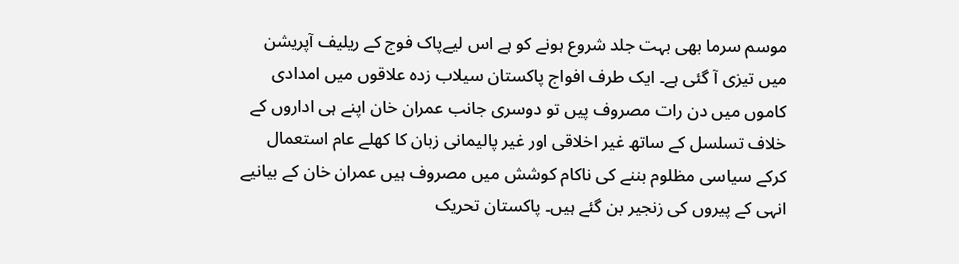موسم سرما بھی بہت جلد شروع ہونے کو ہے اس لیےپاک فوج کے ریلیف آپریشن میں تیزی آ گئی ہے۔ ایک طرف افواج پاکستان سیلاب زدہ علاقوں میں امدادی کاموں میں دن رات مصروف پیں تو دوسری جانب عمران خان اپنے ہی اداروں کے خلاف تسلسل کے ساتھ غیر اخلاقی اور غیر پالیمانی زبان کا کھلے عام استعمال کرکے سیاسی مظلوم بننے کی ناکام کوشش میں مصروف ہیں عمران خان کے بیانیے انہی کے پیروں کی زنجیر بن گئے ہیں۔ پاکستان تحریک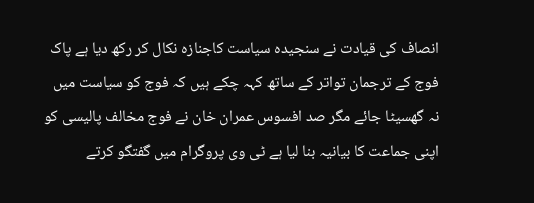انصاف کی قیادت نے سنجیدہ سیاست کاجنازہ نکال کر رکھ دیا ہے پاک فوج کے ترجمان تواتر کے ساتھ کہہ چکے ہیں کہ فوج کو سیاست میں نہ گھسیٹا جائے مگر صد افسوس عمران خان نے فوج مخالف پالیسی کو اپنی جماعت کا بیانیہ بنا لیا ہے ٹی وی پروگرام میں گفتگو کرتے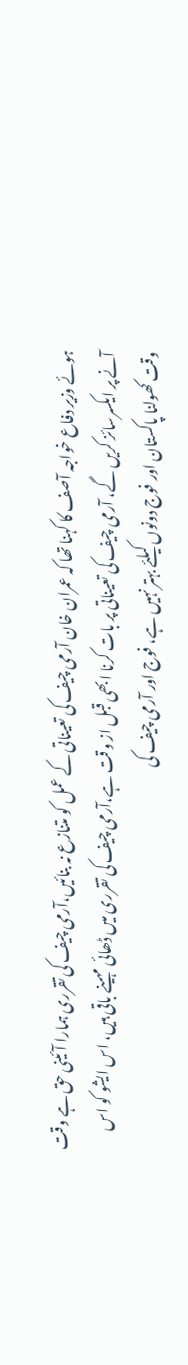ہوئے وزیر دفاع خواجہ آصف کا کہنا تھا کہ عمران خان آرمی چیف کی تعیناتی کے عمل کو متنازع نہ بنائیں،آرمی چیف کی تقرری ہمارا آئینی حق ہے وقت آنے پر ایکسرسائز کریں گے، آرمی چیف کی تعیناتی پر بات کرنا ابھی قبل از وقت ہے،آرمی چیف کی تقرری میں ڈھائی مہینے باقی ہیں، اس ایشو کو اس وقت کھولنا پاکستان اور فوج دونوں کیلئے بہتر نہیں ہے، فوج اور آرمی چیف کی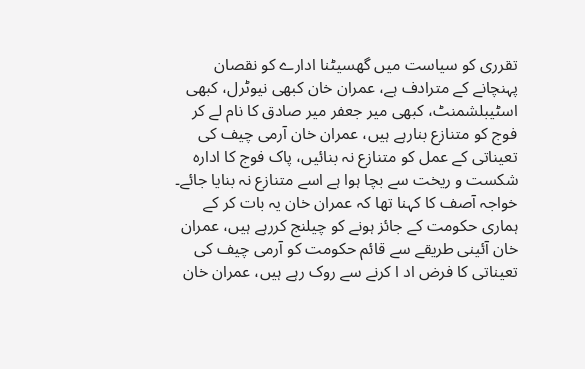تقرری کو سیاست میں گھسیٹنا ادارے کو نقصان پہنچانے کے مترادف ہے، عمران خان کبھی نیوٹرل، کبھی اسٹیبلشمنٹ، کبھی میر جعفر میر صادق کا نام لے کر فوج کو متنازع بنارہے ہیں، عمران خان آرمی چیف کی تعیناتی کے عمل کو متنازع نہ بنائیں، پاک فوج کا ادارہ شکست و ریخت سے بچا ہوا ہے اسے متنازع نہ بنایا جائے۔ خواجہ آصف کا کہنا تھا کہ عمران خان یہ بات کر کے ہماری حکومت کے جائز ہونے کو چیلنج کررہے ہیں، عمران خان آئینی طریقے سے قائم حکومت کو آرمی چیف کی تعیناتی کا فرض اد ا کرنے سے روک رہے ہیں، عمران خان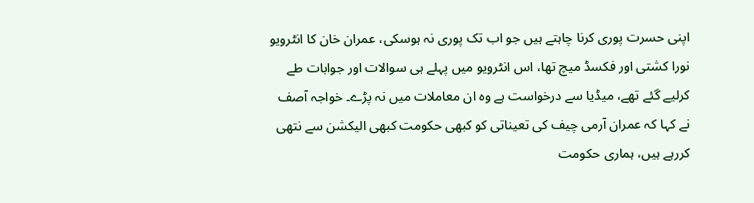اپنی حسرت پوری کرنا چاہتے ہیں جو اب تک پوری نہ ہوسکی، عمران خان کا انٹرویو نورا کشتی اور فکسڈ میچ تھا، اس انٹرویو میں پہلے ہی سوالات اور جوابات طے کرلیے گئے تھے، میڈیا سے درخواست ہے وہ ان معاملات میں نہ پڑے۔ خواجہ آصف نے کہا کہ عمران آرمی چیف کی تعیناتی کو کبھی حکومت کبھی الیکشن سے نتھی کررہے ہیں، ہماری حکومت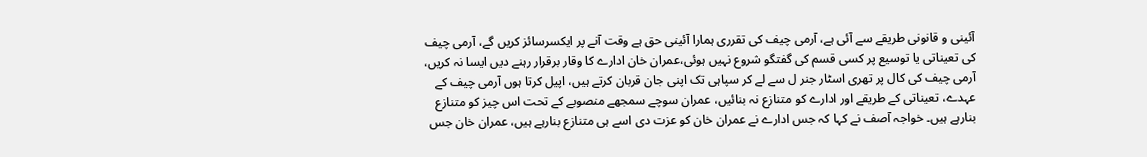آئینی و قانونی طریقے سے آئی ہے، آرمی چیف کی تقرری ہمارا آئینی حق ہے وقت آنے پر ایکسرسائز کریں گے، آرمی چیف کی تعیناتی یا توسیع پر کسی قسم کی گفتگو شروع نہیں ہوئی،عمران خان ادارے کا وقار برقرار رہنے دیں ایسا نہ کریں، آرمی چیف کی کال پر تھری اسٹار جنر ل سے لے کر سپاہی تک اپنی جان قربان کرتے ہیں، اپیل کرتا ہوں آرمی چیف کے عہدے، تعیناتی کے طریقے اور ادارے کو متنازع نہ بنائیں، عمران سوچے سمجھے منصوبے کے تحت اس چیز کو متنازع بنارہے ہیں۔ خواجہ آصف نے کہا کہ جس ادارے نے عمران خان کو عزت دی اسے ہی متنازع بنارہے ہیں، عمران خان جس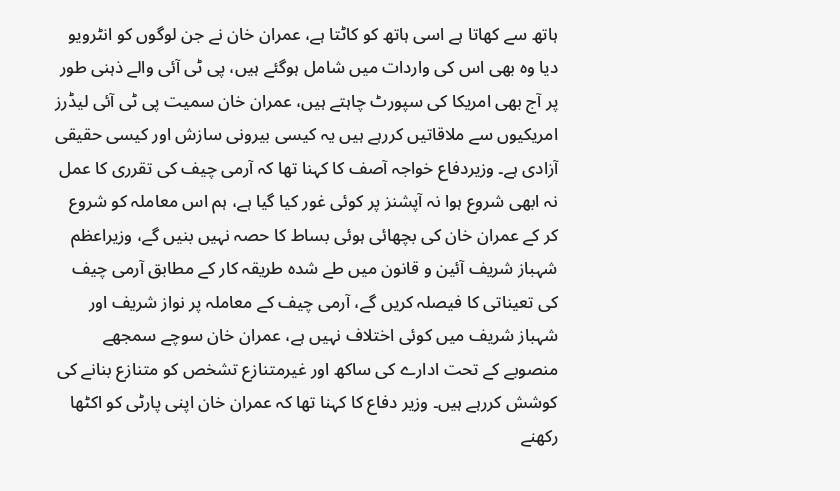ہاتھ سے کھاتا ہے اسی ہاتھ کو کاٹتا ہے، عمران خان نے جن لوگوں کو انٹرویو دیا وہ بھی اس کی واردات میں شامل ہوگئے ہیں، پی ٹی آئی والے ذہنی طور پر آج بھی امریکا کی سپورٹ چاہتے ہیں، عمران خان سمیت پی ٹی آئی لیڈرز امریکیوں سے ملاقاتیں کررہے ہیں یہ کیسی بیرونی سازش اور کیسی حقیقی آزادی ہے۔ وزیردفاع خواجہ آصف کا کہنا تھا کہ آرمی چیف کی تقرری کا عمل نہ ابھی شروع ہوا نہ آپشنز پر کوئی غور کیا گیا ہے، ہم اس معاملہ کو شروع کر کے عمران خان کی بچھائی ہوئی بساط کا حصہ نہیں بنیں گے، وزیراعظم شہباز شریف آئین و قانون میں طے شدہ طریقہ کار کے مطابق آرمی چیف کی تعیناتی کا فیصلہ کریں گے، آرمی چیف کے معاملہ پر نواز شریف اور شہباز شریف میں کوئی اختلاف نہیں ہے، عمران خان سوچے سمجھے منصوبے کے تحت ادارے کی ساکھ اور غیرمتنازع تشخص کو متنازع بنانے کی کوشش کررہے ہیں۔ وزیر دفاع کا کہنا تھا کہ عمران خان اپنی پارٹی کو اکٹھا رکھنے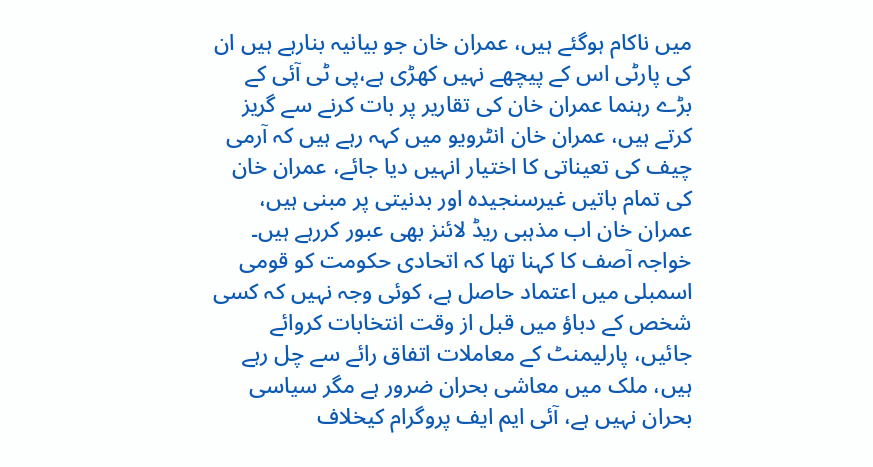میں ناکام ہوگئے ہیں، عمران خان جو بیانیہ بنارہے ہیں ان کی پارٹی اس کے پیچھے نہیں کھڑی ہے،پی ٹی آئی کے بڑے رہنما عمران خان کی تقاریر پر بات کرنے سے گریز کرتے ہیں، عمران خان انٹرویو میں کہہ رہے ہیں کہ آرمی چیف کی تعیناتی کا اختیار انہیں دیا جائے، عمران خان کی تمام باتیں غیرسنجیدہ اور بدنیتی پر مبنی ہیں، عمران خان اب مذہبی ریڈ لائنز بھی عبور کررہے ہیں۔ خواجہ آصف کا کہنا تھا کہ اتحادی حکومت کو قومی اسمبلی میں اعتماد حاصل ہے، کوئی وجہ نہیں کہ کسی شخص کے دباؤ میں قبل از وقت انتخابات کروائے جائیں، پارلیمنٹ کے معاملات اتفاق رائے سے چل رہے ہیں، ملک میں معاشی بحران ضرور ہے مگر سیاسی بحران نہیں ہے، آئی ایم ایف پروگرام کیخلاف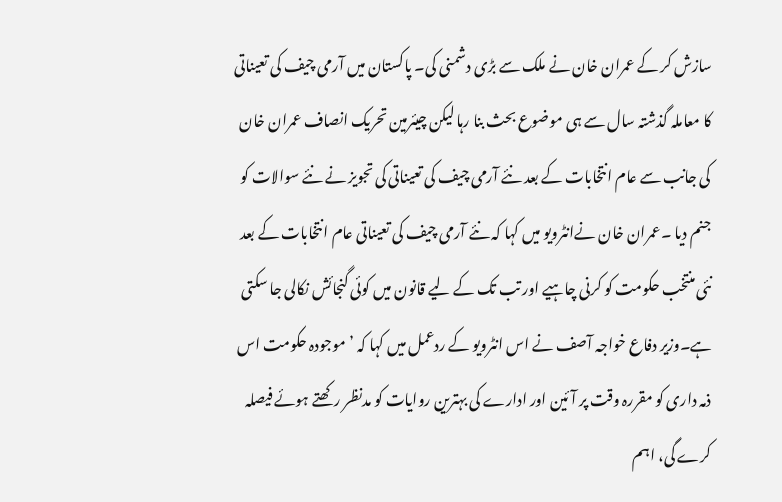سازش کر کے عمران خان نے ملک سے بڑی دشمنی کی۔ پاکستان میں آرمی چیف کی تعیناتی کا معاملہ گذشتہ سال سے ہی موضوع بحث بنا رہا لیکن چیئرمین تحریک انصاف عمران خان کی جانب سے عام انتخابات کے بعد نئے آرمی چیف کی تعیناتی کی تجویز نے نئے سوالات کو جنم دیا ۔عمران خان نےانٹرویو میں کہا کہ نئے آرمی چیف کی تعیناتی عام انتخابات کے بعد نئی منتخب حکومت کو کرنی چاہیے اور تب تک کے لیے قانون میں کوئی گنجائش نکالی جا سکتی ہے۔وزیر دفاع خواجہ آصف نے اس انٹرویو کے ردعمل میں کہا کہ ’موجودہ حکومت اس ذمہ داری کو مقررہ وقت پر آئین اور ادارے کی بہترین روایات کو مدنظر رکھتے ہوئے فیصلہ کرے گی، اہم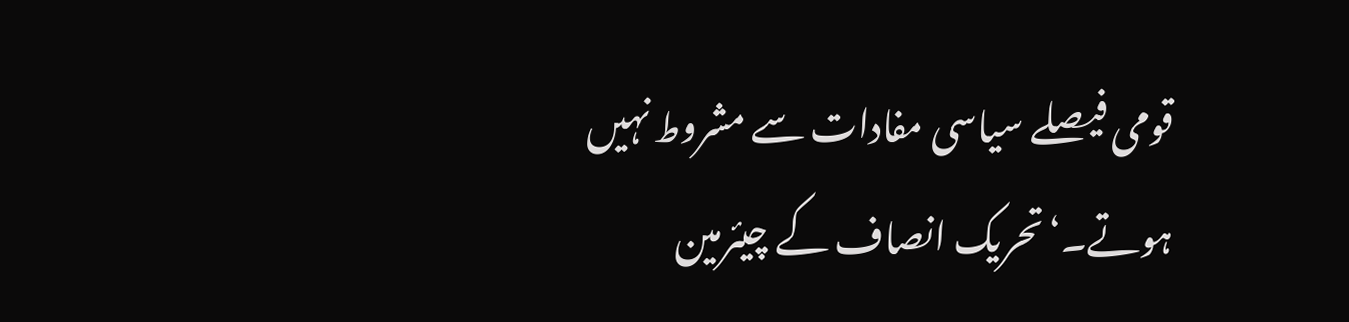قومی فیصلے سیاسی مفادات سے مشروط نہیں ہوتے۔‘تحریک انصاف کے چیئرمین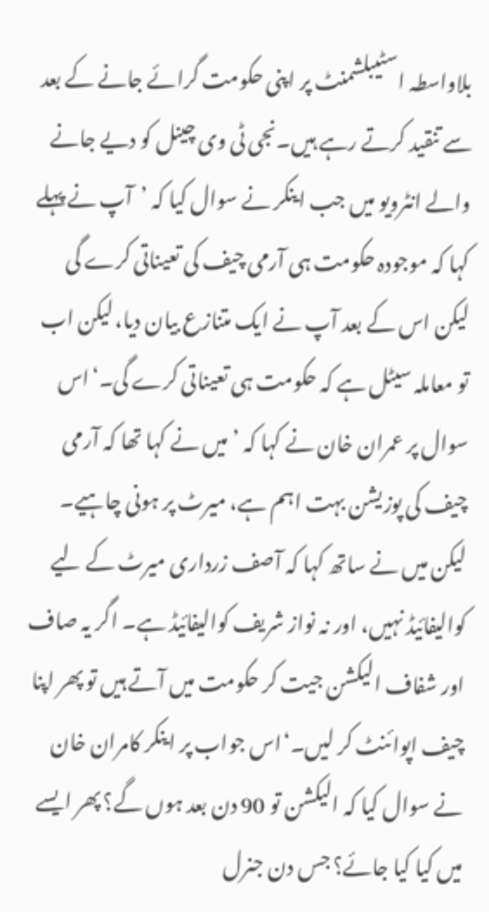بلاواسطہ اسٹیبلشمنٹ پر اپنی حکومت گرائے جانے کے بعد سے تنقید کرتے رہے ہیں۔نجی ٹی وی چینل کو دیے جانے والے انٹرویو میں جب اینکر نے سوال کیا کہ ’آپ نے پہلے کہا کہ موجودہ حکومت ہی آرمی چیف کی تعیناتی کرے گی لیکن اس کے بعد آپ نے ایک متنازع بیان دیا، لیکن اب تو معاملہ سیٹل ہے کہ حکومت ہی تعیناتی کرے گی۔‘اس سوال پر عمران خان نے کہا کہ ’میں نے کہا تھا کہ آرمی چیف کی پوزیشن بہت اہم ہے، میرٹ پر ہونی چاہیے۔ لیکن میں نے ساتھ کہا کہ آصف زرداری میرٹ کے لیے کوالیفائیڈ نہیں، اور نہ نواز شریف کوالیفائیڈ ہے۔ اگر یہ صاف اور شفاف الیکشن جیت کر حکومت میں آتے ہیں تو پھر اپنا چیف اپوائنٹ کر لیں۔‘اس جواب پر اینکر کامران خان نے سوال کیا کہ الیکشن تو 90 دن بعد ہوں گے؟ پھر ایسے میں کیا کیا جائے؟ جس دن جنرل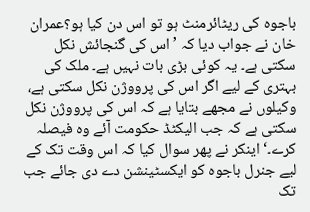باجوہ کی ریٹائرمنٹ ہو تو اس دن کیا ہو؟عمران خان نے جواب دیا کہ ’اس کی گنجائش نکل سکتی ہے۔ یہ کوئی بڑی بات نہیں ہے۔ ملک کی بہتری کے لیے اگر اس کی پرووژن نکل سکتی ہے، وکیلوں نے مجھے بتایا ہے کہ اس کی پرووژن نکل سکتی ہے کہ جب الیکٹڈ حکومت آئے وہ فیصلہ کرے۔‘اینکر نے پھر سوال کیا کہ اس وقت تک کے لیے جنرل باجوہ کو ایکسٹینشن دے دی جائے جب تک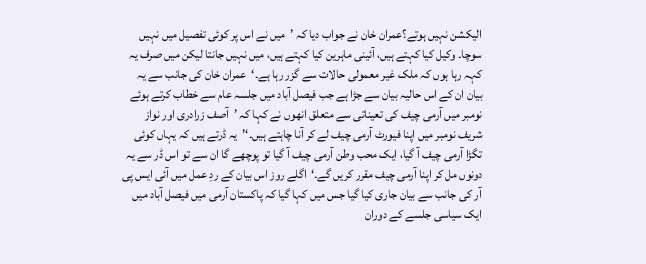الیکشن نہیں ہوتے؟عمران خان نے جواب دیا کہ ’میں نے اس پر کوئی تفصیل میں نہیں سوچا۔ وکیل کیا کہتے ہیں، آئینی ماہرین کیا کہتے ہیں، میں نہیں جانتا لیکن میں صرف یہ کہہ رہا ہوں کہ ملک غیر معمولی حالات سے گزر رہا ہے۔‘عمران خان کی جانب سے یہ بیان ان کے اس حالیہ بیان سے جڑا ہے جب فیصل آباد میں جلسہ عام سے خطاب کرتے ہوئے نومبر میں آرمی چیف کی تعیناتی سے متعلق انھوں نے کہا کہ ’آصف زرادری اور نواز شریف نومبر میں اپنا فیورٹ آرمی چیف لے کر آنا چاہتے ہیں۔‘’یہ ڈرتے ہیں کہ یہاں کوئی تگڑا آرمی چیف آ گیا، ایک محب وطن آرمی چیف آ گیا تو پوچھے گا ان سے تو اس ڈر سے یہ دونوں مل کر اپنا آرمی چیف مقرر کریں گے۔‘اگلے روز اس بیان کے ردِ عمل میں آئی ایس پی آر کی جانب سے بیان جاری کیا گیا جس میں کہا گیا کہ پاکستان آرمی میں فیصل آباد میں ایک سیاسی جلسے کے دوران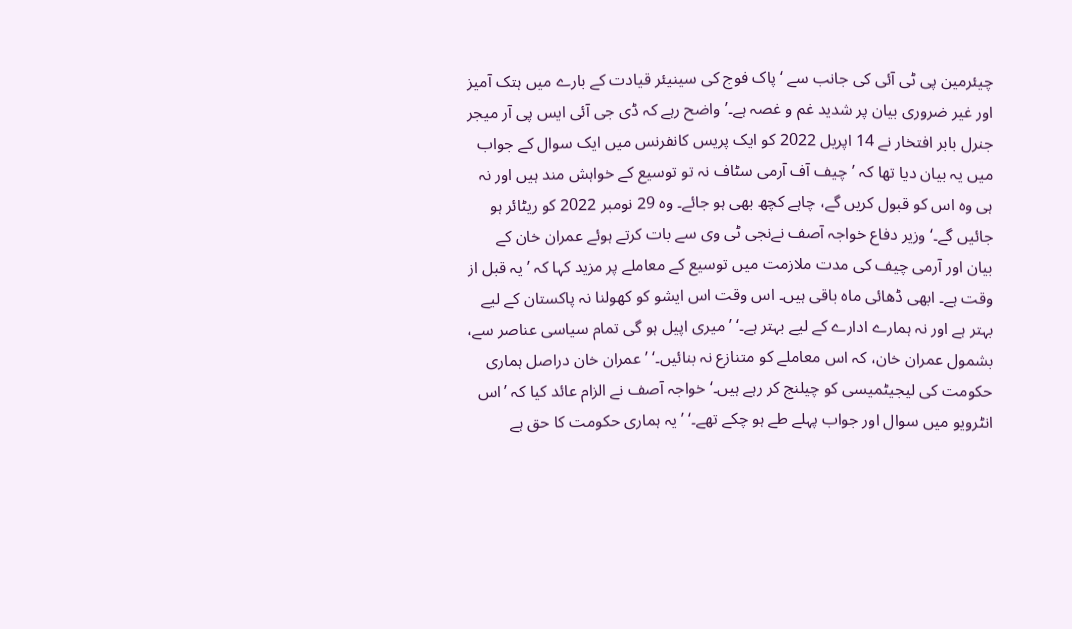چیئرمین پی ٹی آئی کی جانب سے ‘پاک فوج کی سینیئر قیادت کے بارے میں ہتک آمیز اور غیر ضروری بیان پر شدید غم و غصہ ہے۔’واضح رہے کہ ڈی جی آئی ایس پی آر میجر جنرل بابر افتخار نے 14 اپریل 2022 کو ایک پریس کانفرنس میں ایک سوال کے جواب میں یہ بیان دیا تھا کہ ’چیف آف آرمی سٹاف نہ تو توسیع کے خواہش مند ہیں اور نہ ہی وہ اس کو قبول کریں گے، چاہے کچھ بھی ہو جائے۔ وہ 29 نومبر 2022 کو ریٹائر ہو جائیں گے۔‘ وزیر دفاع خواجہ آصف نےنجی ٹی وی سے بات کرتے ہوئے عمران خان کے بیان اور آرمی چیف کی مدت ملازمت میں توسیع کے معاملے پر مزید کہا کہ ’یہ قبل از وقت ہے۔ ابھی ڈھائی ماہ باقی ہیں۔ اس وقت اس ایشو کو کھولنا نہ پاکستان کے لیے بہتر ہے اور نہ ہمارے ادارے کے لیے بہتر ہے۔‘ ’میری اپیل ہو گی تمام سیاسی عناصر سے، بشمول عمران خان، کہ اس معاملے کو متنازع نہ بنائیں۔‘ ’عمران خان دراصل ہماری حکومت کی لیجیٹمیسی کو چیلنج کر رہے ہیں۔‘ خواجہ آصف نے الزام عائد کیا کہ ’اس انٹرویو میں سوال اور جواب پہلے طے ہو چکے تھے۔‘ ’یہ ہماری حکومت کا حق ہے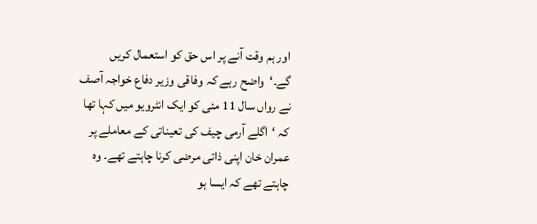اور ہم وقت آنے پر اس حق کو استعمال کریں گے۔‘واضح رہے کہ وفاقی وزیر دفاع خواجہ آصف نے رواں سال 11 مئی کو ایک انٹرویو میں کہا تھا کہ ‘اگلے آرمی چیف کی تعیناتی کے معاملے پر عمران خان اپنی ذاتی مرضی کرنا چاہتے تھے۔ وہ چاہتے تھے کہ ایسا ہو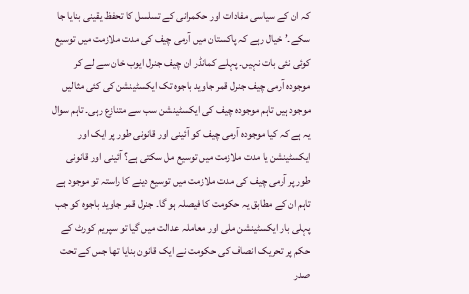کہ ان کے سیاسی مفادات اور حکمرانی کے تسلسل کا تحفظ یقینی بنایا جا سکے۔’ خیال رہے کہ پاکستان میں آرمی چیف کی مدت ملازمت میں توسیع کوئی نئی بات نہیں۔ پہلے کمانڈر ان چیف جنرل ایوب خان سے لے کر موجودہ آرمی چیف جنرل قمر جاوید باجوہ تک ایکسٹینشن کی کئی مثالیں موجود ہیں تاہم موجودہ چیف کی ایکسٹینشن سب سے متنازع رہی۔ تاہم سوال یہ ہے کہ کیا موجودہ آرمی چیف کو آئینی اور قانونی طور پر ایک اور ایکسٹینشن یا مدت ملازمت میں توسیع مل سکتی ہے؟ آئینی اور قانونی طور پر آرمی چیف کی مدت ملازمت میں توسیع دینے کا راستہ تو موجود ہے تاہم ان کے مطابق یہ حکومت کا فیصلہ ہو گا۔ جنرل قمر جاوید باجوہ کو جب پہلی بار ایکسٹینشن ملی اور معاملہ عدالت میں گیا تو سپریم کورٹ کے حکم پر تحریک انصاف کی حکومت نے ایک قانون بنایا تھا جس کے تحت صدر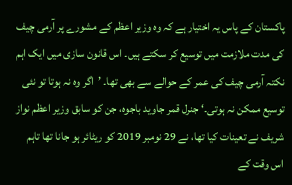پاکستان کے پاس یہ اختیار ہے کہ وہ وزیر اعظم کے مشورے پر آرمی چیف کی مدت ملازمت میں توسیع کر سکتے ہیں۔ اس قانون سازی میں ایک اہم نکتہ آرمی چیف کی عمر کے حوالے سے بھی تھا۔ ’اگر وہ نہ ہوتا تو نئی توسیع ممکن نہ ہوتی۔‘ جنرل قمر جاوید باجوہ، جن کو سابق وزیر اعظم نواز شریف نے تعینات کیا تھا، نے 29 نومبر 2019 کو ریٹائر ہو جانا تھا تاہم اس وقت کے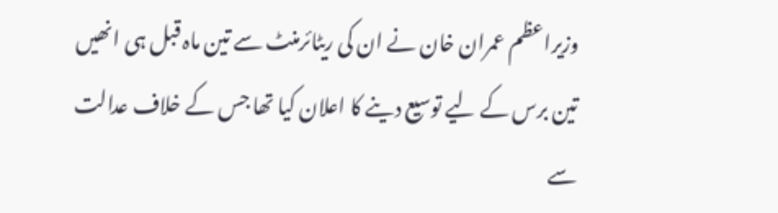وزیراعظم عمران خان نے ان کی ریٹائرمنٹ سے تین ماہ قبل ہی انھیں تین برس کے لیے توسیع دینے کا اعلان کیا تھا جس کے خلاف عدالت سے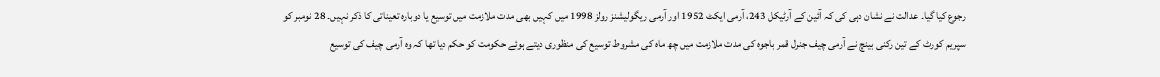رجوع کیا گیا۔ عدالت نے نشان دہی کی کہ آئین کے آرٹیکل 243، آرمی ایکٹ 1952 اور آرمی ریگولیشنز رولز 1998 میں کہیں بھی مدت ملازمت میں توسیع یا دوبارہ تعیناتی کا ذکر نہیں۔ 28 نومبر کو سپریم کورٹ کے تین رکنی بینچ نے آرمی چیف جنرل قمر باجوہ کی مدت ملازمت میں چھ ماہ کی مشروط توسیع کی منظوری دیتے ہوئے حکومت کو حکم دیا تھا کہ وہ آرمی چیف کی توسیع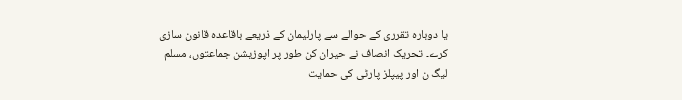یا دوبارہ تقرری کے حوالے سے پارلیمان کے ذریعے باقاعدہ قانون سازی کرے۔ تحریک انصاف نے حیران کن طور پر اپوزیشن جماعتوں، مسلم لیگ ن اور پیپلز پارٹی کی حمایت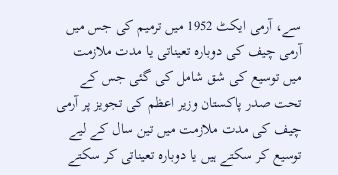سے، آرمی ایکٹ 1952 میں ترمیم کی جس میں آرمی چیف کی دوبارہ تعیناتی یا مدت ملازمت میں توسیع کی شق شامل کی گئی جس کے تحت صدر پاکستان وزیر اعظم کی تجویز پر آرمی چیف کی مدت ملازمت میں تین سال کے لیے توسیع کر سکتے ہیں یا دوبارہ تعیناتی کر سکتے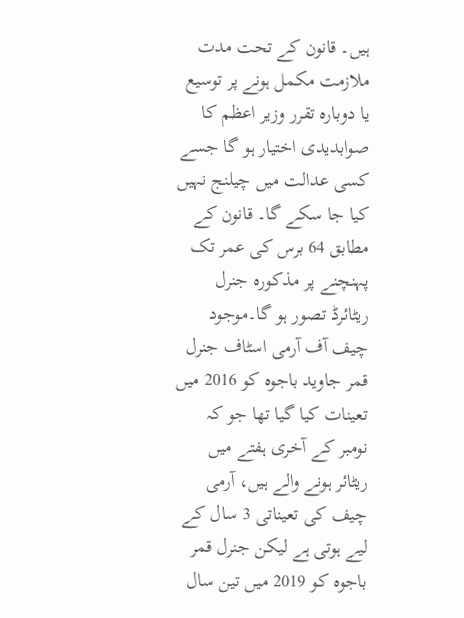ہیں۔ قانون کے تحت مدت ملازمت مکمل ہونے پر توسیع یا دوبارہ تقرر وزیر اعظم کا صوابدیدی اختیار ہو گا جسے کسی عدالت میں چیلنج نہیں کیا جا سکے گا۔ قانون کے مطابق 64 برس کی عمر تک پہنچنے پر مذکورہ جنرل ریٹائرڈ تصور ہو گا۔موجود چیف آف آرمی اسٹاف جنرل قمر جاوید باجوہ کو 2016 میں تعینات کیا گیا تھا جو کہ نومبر کے آخری ہفتے میں ریٹائر ہونے والے ہیں، آرمی چیف کی تعیناتی 3 سال کے لیے ہوتی ہے لیکن جنرل قمر باجوہ کو 2019 میں تین سال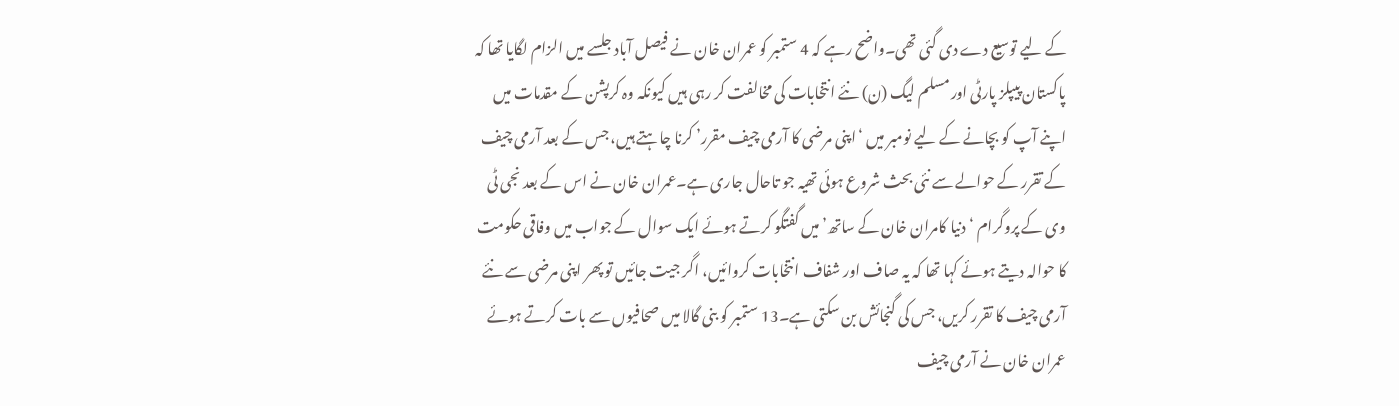کے لیے توسیع دے دی گئی تھی۔واضح رہے کہ 4 ستمبر کو عمران خان نے فیصل آباد جلسے میں الزام لگایا تھا کہ پاکستان پیپلز پارٹی اور مسلم لیگ (ن) نئے انتخابات کی مخالفت کر رہی ہیں کیونکہ وہ کرپشن کے مقدمات میں اپنے آپ کو بچانے کے لیے نومبر میں ‘اپنی مرضی کا آرمی چیف مقرر’ کرنا چاہتے ہیں، جس کے بعد آرمی چیف کے تقرر کے حوالے سے نئی بحث شروع ہوئی تھیہ جو تاحال جاری ہے۔عمران خان نے اس کے بعد نجی ٹی وی کے پروگرام ‘دنیا کامران خان کے ساتھ’ میں گفتگو کرتے ہوئے ایک سوال کے جواب میں وفاقی حکومت کا حوالہ دیتے ہوئے کہا تھا کہ یہ صاف اور شفاف انتخابات کروائیں، اگر جیت جائیں تو پھر اپنی مرضی سے نئے آرمی چیف کا تقرر کریں، جس کی گنجائش بن سکتی ہے۔13 ستمبر کو بنی گالا میں صحافیوں سے بات کرتے ہوئے عمران خان نے آرمی چیف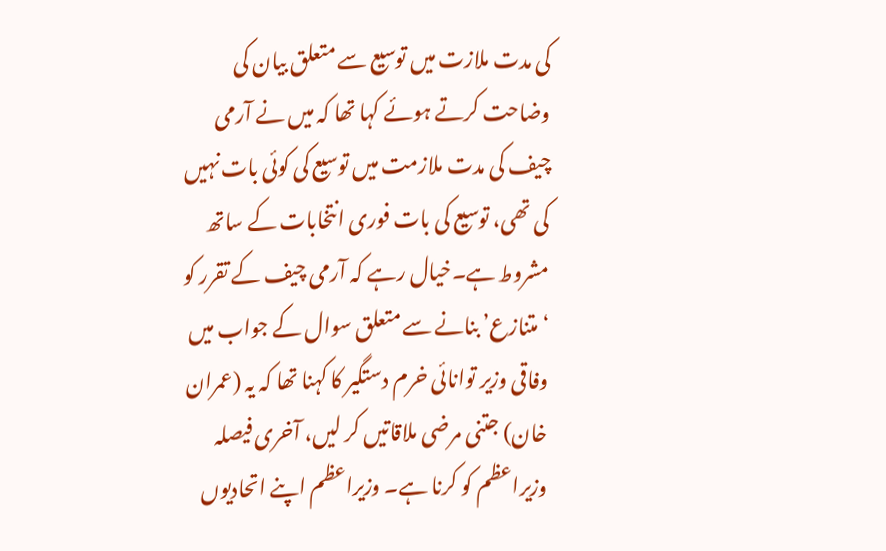کی مدت ملازت میں توسیع سے متعلق بیان کی وضاحت کرتے ہوئے کہا تھا کہ میں نے آرمی چیف کی مدت ملازمت میں توسیع کی کوئی بات نہیں کی تھی، توسیع کی بات فوری انتخابات کے ساتھ مشروط ہے۔خیال رہے کہ آرمی چیف کے تقرر کو ‘متنازع’ بنانے سے متعلق سوال کے جواب میں وفاقی وزیر توانائی خرم دستگیر کا کہنا تھا کہ یہ (عمران خان) جتنی مرضی ملاقاتیں کر لیں، آخری فیصلہ وزیراعظم کو کرنا ہے۔ وزیراعظم اپنے اتحادیوں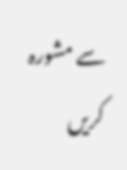سے مشورہ کریں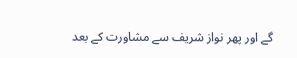گے اور پھر نواز شریف سے مشاورت کے بعد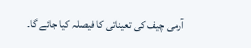آرمی چیف کی تعیناتی کا فیصلہ کیا جائے گا۔